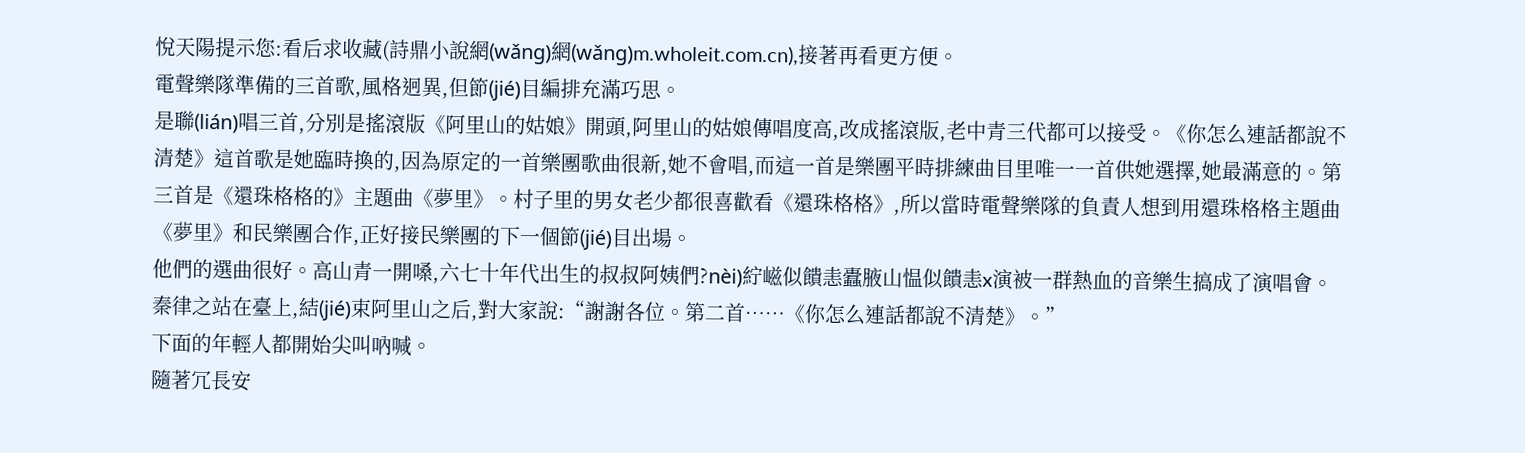悅天陽提示您:看后求收藏(詩鼎小說網(wǎng)網(wǎng)m.wholeit.com.cn),接著再看更方便。
電聲樂隊準備的三首歌,風格迥異,但節(jié)目編排充滿巧思。
是聯(lián)唱三首,分別是搖滾版《阿里山的姑娘》開頭,阿里山的姑娘傳唱度高,改成搖滾版,老中青三代都可以接受。《你怎么連話都說不清楚》這首歌是她臨時換的,因為原定的一首樂團歌曲很新,她不會唱,而這一首是樂團平時排練曲目里唯一一首供她選擇,她最滿意的。第三首是《還珠格格的》主題曲《夢里》。村子里的男女老少都很喜歡看《還珠格格》,所以當時電聲樂隊的負責人想到用還珠格格主題曲《夢里》和民樂團合作,正好接民樂團的下一個節(jié)目出場。
他們的選曲很好。高山青一開嗓,六七十年代出生的叔叔阿姨們?nèi)紵嵫似饋恚蠹腋山愠似饋恚x演被一群熱血的音樂生搞成了演唱會。
秦律之站在臺上,結(jié)束阿里山之后,對大家說:“謝謝各位。第二首……《你怎么連話都說不清楚》。”
下面的年輕人都開始尖叫吶喊。
隨著冗長安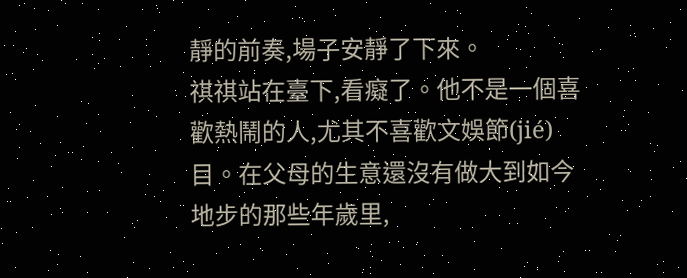靜的前奏,場子安靜了下來。
祺祺站在臺下,看癡了。他不是一個喜歡熱鬧的人,尤其不喜歡文娛節(jié)目。在父母的生意還沒有做大到如今地步的那些年歲里,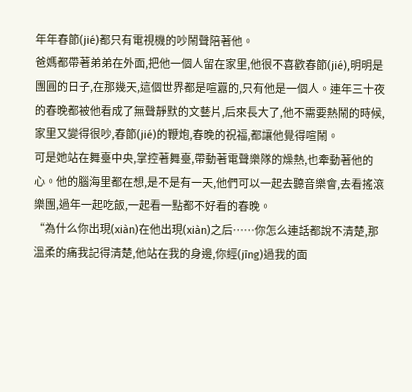年年春節(jié)都只有電視機的吵鬧聲陪著他。
爸媽都帶著弟弟在外面,把他一個人留在家里,他很不喜歡春節(jié),明明是團圓的日子,在那幾天,這個世界都是喧囂的,只有他是一個人。連年三十夜的春晚都被他看成了無聲靜默的文藝片,后來長大了,他不需要熱鬧的時候,家里又變得很吵,春節(jié)的鞭炮,春晚的祝福,都讓他覺得喧鬧。
可是她站在舞臺中央,掌控著舞臺,帶動著電聲樂隊的燥熱,也牽動著他的心。他的腦海里都在想,是不是有一天,他們可以一起去聽音樂會,去看搖滾樂團,過年一起吃飯,一起看一點都不好看的春晚。
“為什么你出現(xiàn)在他出現(xiàn)之后……你怎么連話都說不清楚,那溫柔的痛我記得清楚,他站在我的身邊,你經(jīng)過我的面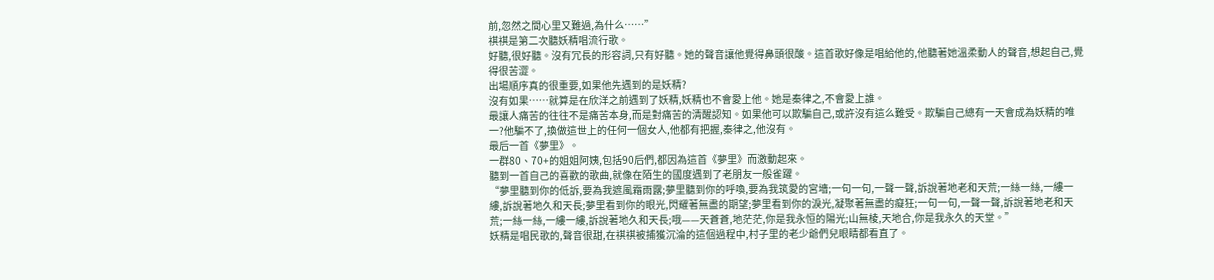前,忽然之間心里又難過,為什么……”
祺祺是第二次聽妖精唱流行歌。
好聽,很好聽。沒有冗長的形容詞,只有好聽。她的聲音讓他覺得鼻頭很酸。這首歌好像是唱給他的,他聽著她溫柔動人的聲音,想起自己,覺得很苦澀。
出場順序真的很重要,如果他先遇到的是妖精?
沒有如果……就算是在欣洋之前遇到了妖精,妖精也不會愛上他。她是秦律之,不會愛上誰。
最讓人痛苦的往往不是痛苦本身,而是對痛苦的清醒認知。如果他可以欺騙自己,或許沒有這么難受。欺騙自己總有一天會成為妖精的唯一?他騙不了,換做這世上的任何一個女人,他都有把握,秦律之,他沒有。
最后一首《夢里》。
一群80、70+的姐姐阿姨,包括90后們,都因為這首《夢里》而激動起來。
聽到一首自己的喜歡的歌曲,就像在陌生的國度遇到了老朋友一般雀躍。
“夢里聽到你的低訴,要為我遮風霜雨露;夢里聽到你的呼喚,要為我筑愛的宮墻;一句一句,一聲一聲,訴說著地老和天荒;一絲一絲,一縷一縷,訴說著地久和天長;夢里看到你的眼光,閃耀著無盡的期望;夢里看到你的淚光,凝聚著無盡的癡狂;一句一句,一聲一聲,訴說著地老和天荒;一絲一絲,一縷一縷,訴說著地久和天長;哦——天蒼蒼,地茫茫,你是我永恒的陽光;山無棱,天地合,你是我永久的天堂。”
妖精是唱民歌的,聲音很甜,在祺祺被捕獲沉淪的這個過程中,村子里的老少爺們兒眼睛都看直了。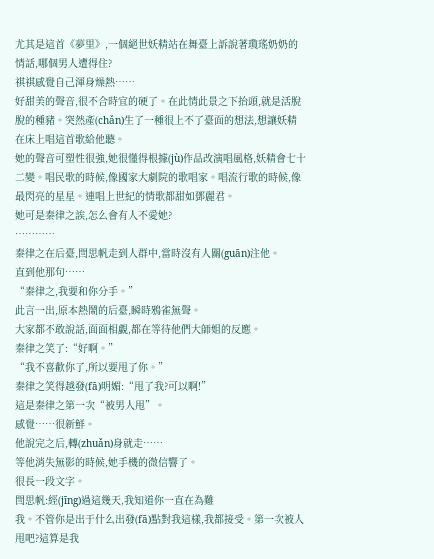尤其是這首《夢里》,一個絕世妖精站在舞臺上訴說著瓊瑤奶奶的情話,哪個男人遭得住?
祺祺感覺自己渾身燥熱……
好甜美的聲音,很不合時宜的硬了。在此情此景之下抬頭,就是活脫脫的種豬。突然產(chǎn)生了一種很上不了臺面的想法,想讓妖精在床上唱這首歌給他聽。
她的聲音可塑性很強,她很懂得根據(jù)作品改演唱風格,妖精會七十二變。唱民歌的時候,像國家大劇院的歌唱家。唱流行歌的時候,像最閃亮的星星。連唱上世紀的情歌都甜如鄧麗君。
她可是秦律之誒,怎么會有人不愛她?
…………
秦律之在后臺,閆思帆走到人群中,當時沒有人關(guān)注他。
直到他那句……
“秦律之,我要和你分手。”
此言一出,原本熱鬧的后臺,瞬時鴉雀無聲。
大家都不敢說話,面面相覷,都在等待他們大師姐的反應。
秦律之笑了:“好啊。”
“我不喜歡你了,所以要甩了你。”
秦律之笑得越發(fā)明媚:“甩了我?可以啊!”
這是秦律之第一次“被男人甩”。
感覺……很新鮮。
他說完之后,轉(zhuǎn)身就走……
等他消失無影的時候,她手機的微信響了。
很長一段文字。
閆思帆:經(jīng)過這幾天,我知道你一直在為難
我。不管你是出于什么出發(fā)點對我這樣,我都接受。第一次被人甩吧?這算是我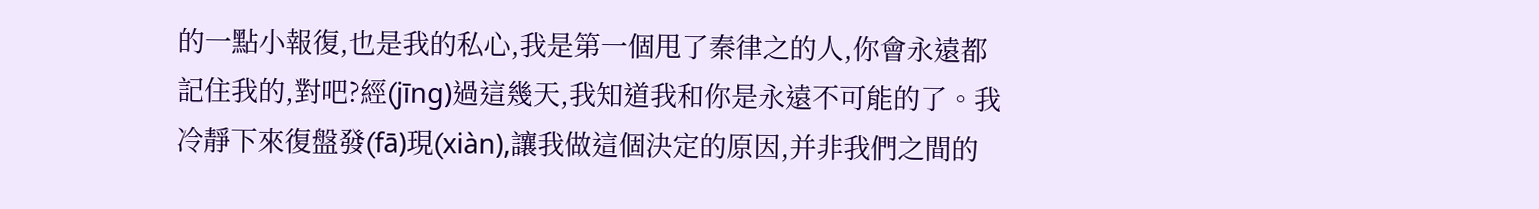的一點小報復,也是我的私心,我是第一個甩了秦律之的人,你會永遠都記住我的,對吧?經(jīng)過這幾天,我知道我和你是永遠不可能的了。我冷靜下來復盤發(fā)現(xiàn),讓我做這個決定的原因,并非我們之間的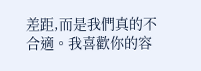差距,而是我們真的不合適。我喜歡你的容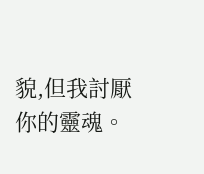貌,但我討厭你的靈魂。